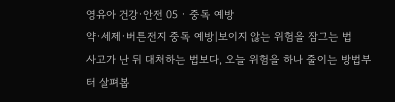영유아 건강·안전 05 · 중독 예방
약·세제·버튼전지 중독 예방|보이지 않는 위험을 잠그는 법
사고가 난 뒤 대처하는 법보다, 오늘 위험을 하나 줄이는 방법부터 살펴봅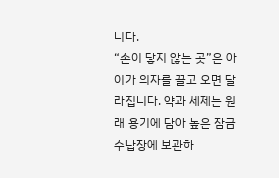니다.
“손이 닿지 않는 곳”은 아이가 의자를 끌고 오면 달라집니다. 약과 세제는 원래 용기에 담아 높은 잠금 수납장에 보관하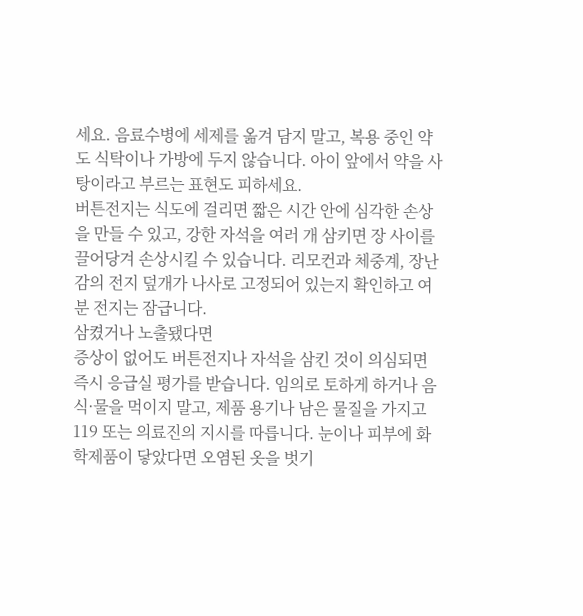세요. 음료수병에 세제를 옮겨 담지 말고, 복용 중인 약도 식탁이나 가방에 두지 않습니다. 아이 앞에서 약을 사탕이라고 부르는 표현도 피하세요.
버튼전지는 식도에 걸리면 짧은 시간 안에 심각한 손상을 만들 수 있고, 강한 자석을 여러 개 삼키면 장 사이를 끌어당겨 손상시킬 수 있습니다. 리모컨과 체중계, 장난감의 전지 덮개가 나사로 고정되어 있는지 확인하고 여분 전지는 잠급니다.
삼켰거나 노출됐다면
증상이 없어도 버튼전지나 자석을 삼킨 것이 의심되면 즉시 응급실 평가를 받습니다. 임의로 토하게 하거나 음식·물을 먹이지 말고, 제품 용기나 남은 물질을 가지고 119 또는 의료진의 지시를 따릅니다. 눈이나 피부에 화학제품이 닿았다면 오염된 옷을 벗기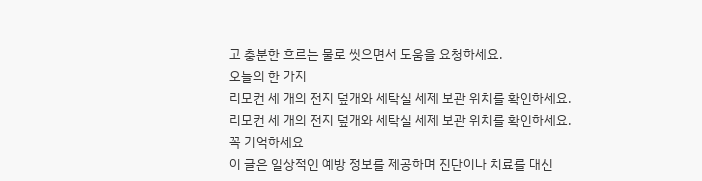고 충분한 흐르는 물로 씻으면서 도움을 요청하세요.
오늘의 한 가지
리모컨 세 개의 전지 덮개와 세탁실 세제 보관 위치를 확인하세요.
리모컨 세 개의 전지 덮개와 세탁실 세제 보관 위치를 확인하세요.
꼭 기억하세요
이 글은 일상적인 예방 정보를 제공하며 진단이나 치료를 대신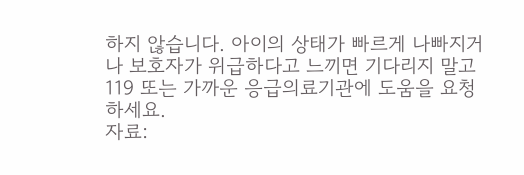하지 않습니다. 아이의 상태가 빠르게 나빠지거나 보호자가 위급하다고 느끼면 기다리지 말고 119 또는 가까운 응급의료기관에 도움을 요청하세요.
자료: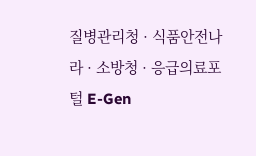질병관리청 · 식품안전나라 · 소방청 · 응급의료포털 E-Gen